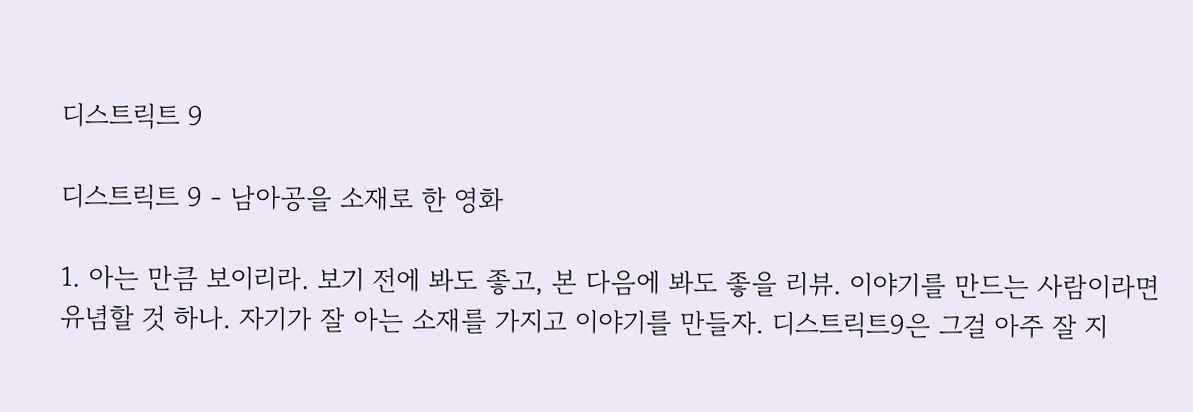디스트릭트 9

디스트릭트 9 - 남아공을 소재로 한 영화

1. 아는 만큼 보이리라. 보기 전에 봐도 좋고, 본 다음에 봐도 좋을 리뷰. 이야기를 만드는 사람이라면 유념할 것 하나. 자기가 잘 아는 소재를 가지고 이야기를 만들자. 디스트릭트9은 그걸 아주 잘 지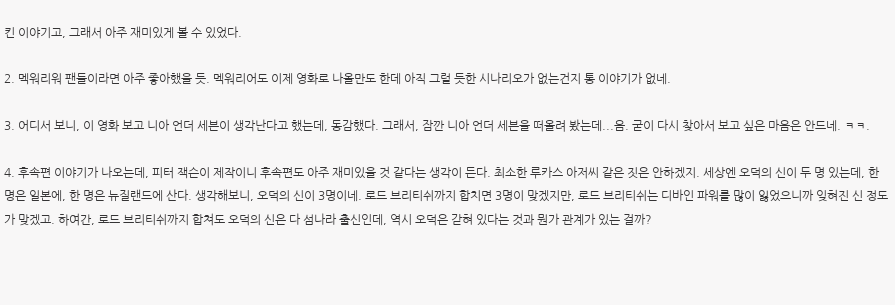킨 이야기고, 그래서 아주 재미있게 볼 수 있었다.

2. 멕워리워 팬들이라면 아주 좋아했을 듯. 멕워리어도 이제 영화로 나올만도 한데 아직 그럴 듯한 시나리오가 없는건지 통 이야기가 없네.

3. 어디서 보니, 이 영화 보고 니아 언더 세븐이 생각난다고 했는데, 동감했다. 그래서, 잠깐 니아 언더 세븐을 떠올려 봤는데...음. 굳이 다시 찾아서 보고 싶은 마음은 안드네. ㅋㅋ.

4. 후속편 이야기가 나오는데, 피터 잭슨이 제작이니 후속편도 아주 재미있을 것 같다는 생각이 든다. 최소한 루카스 아저씨 같은 짓은 안하겠지. 세상엔 오덕의 신이 두 명 있는데, 한 명은 일본에, 한 명은 뉴질랜드에 산다. 생각해보니, 오덕의 신이 3명이네. 로드 브리티쉬까지 합치면 3명이 맞겠지만, 로드 브리티쉬는 디바인 파워를 많이 잃었으니까 잊혀진 신 정도가 맞겠고. 하여간, 로드 브리티쉬까지 합쳐도 오덕의 신은 다 섬나라 출신인데, 역시 오덕은 갇혀 있다는 것과 뭔가 관계가 있는 걸까?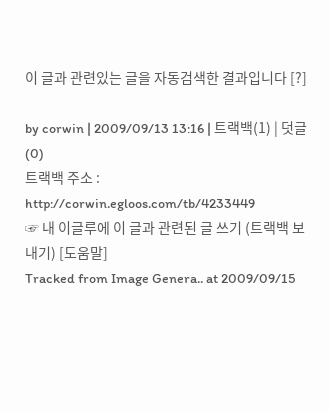이 글과 관련있는 글을 자동검색한 결과입니다 [?]

by corwin | 2009/09/13 13:16 | 트랙백(1) | 덧글(0)
트랙백 주소 : http://corwin.egloos.com/tb/4233449
☞ 내 이글루에 이 글과 관련된 글 쓰기 (트랙백 보내기) [도움말]
Tracked from Image Genera.. at 2009/09/15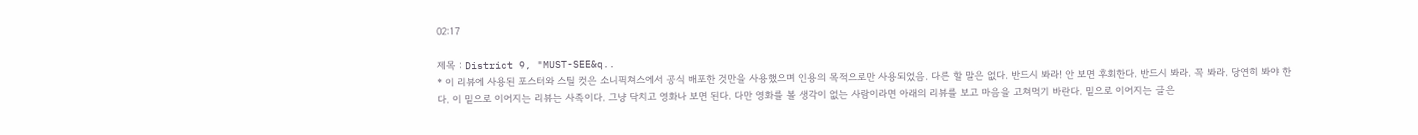02:17

제목 : District 9, "MUST-SEE&q..
* 이 리뷰에 사용된 포스터와 스틸 컷은 소니픽쳐스에서 공식 배포한 것만을 사용했으며 인용의 목적으로만 사용되었음. 다른 할 말은 없다. 반드시 봐라! 안 보면 후회한다. 반드시 봐라. 꼭 봐라. 당연히 봐야 한다. 이 밑으로 이어지는 리뷰는 사족이다. 그냥 닥치고 영화나 보면 된다. 다만 영화를 볼 생각이 없는 사람이라면 아래의 리뷰를 보고 마음을 고쳐먹기 바란다. 밑으로 이어지는 글은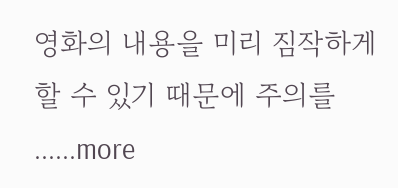영화의 내용을 미리 짐작하게 할 수 있기 때문에 주의를 ......more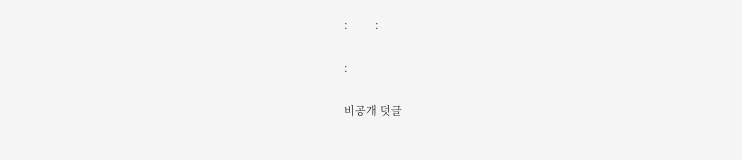:         :

:

비공개 덧글